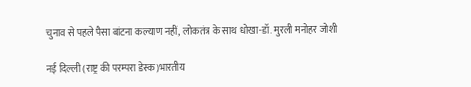चुनाव से पहले पैसा बांटना कल्याण नहीं, लोकतंत्र के साथ धोखा-डॉ. मुरली मनोहर जोशी

नई दिल्ली (राष्ट्र की परम्परा डेस्क)भारतीय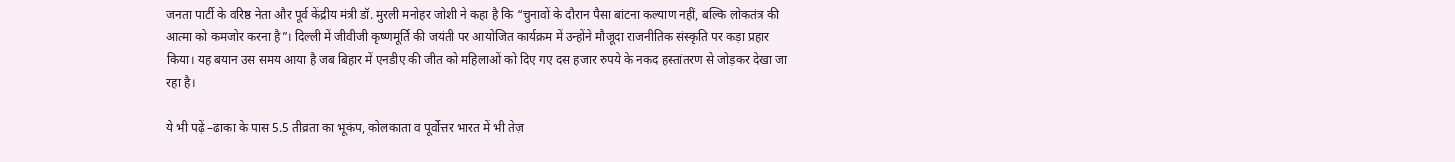जनता पार्टी के वरिष्ठ नेता और पूर्व केंद्रीय मंत्री डॉ. मुरली मनोहर जोशी ने कहा है कि “चुनावों के दौरान पैसा बांटना कल्याण नहीं, बल्कि लोकतंत्र की आत्मा को कमजोर करना है”। दिल्ली में जीवीजी कृष्णमूर्ति की जयंती पर आयोजित कार्यक्रम में उन्होंने मौजूदा राजनीतिक संस्कृति पर कड़ा प्रहार किया। यह बयान उस समय आया है जब बिहार में एनडीए की जीत को महिलाओं को दिए गए दस हजार रुपये के नकद हस्तांतरण से जोड़कर देखा जा रहा है।

ये भी पढ़ें –ढाका के पास 5.5 तीव्रता का भूकंप, कोलकाता व पूर्वोत्तर भारत में भी तेज़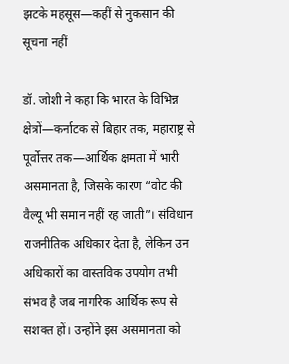झटके महसूस—कहीं से नुकसान की सूचना नहीं

डॉ. जोशी ने कहा कि भारत के विभिन्न क्षेत्रों—कर्नाटक से बिहार तक, महाराष्ट्र से पूर्वोत्तर तक—आर्थिक क्षमता में भारी असमानता है, जिसके कारण “वोट की वैल्यू भी समान नहीं रह जाती”। संविधान राजनीतिक अधिकार देता है, लेकिन उन अधिकारों का वास्तविक उपयोग तभी संभव है जब नागरिक आर्थिक रूप से सशक्त हों। उन्होंने इस असमानता को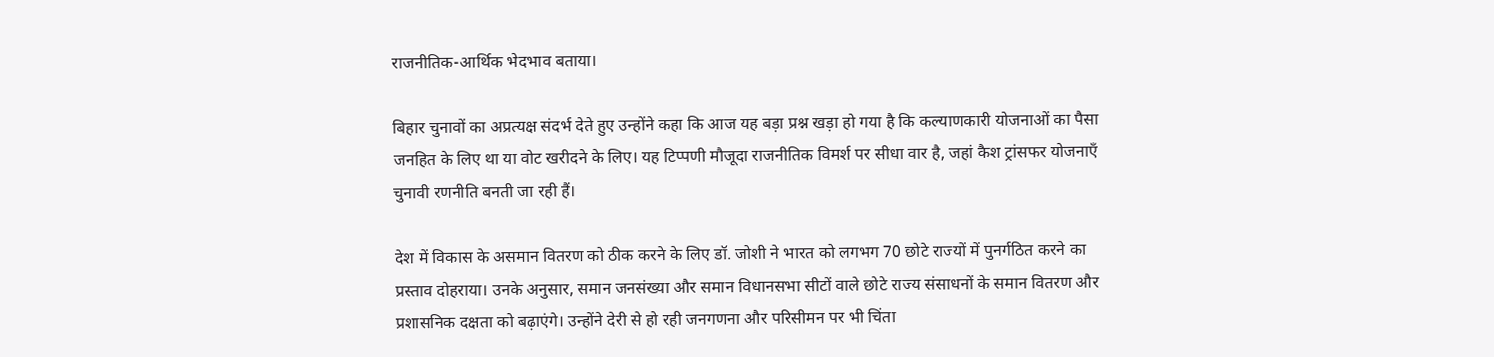राजनीतिक-आर्थिक भेदभाव बताया।

बिहार चुनावों का अप्रत्यक्ष संदर्भ देते हुए उन्होंने कहा कि आज यह बड़ा प्रश्न खड़ा हो गया है कि कल्याणकारी योजनाओं का पैसा जनहित के लिए था या वोट खरीदने के लिए। यह टिप्पणी मौजूदा राजनीतिक विमर्श पर सीधा वार है, जहां कैश ट्रांसफर योजनाएँ चुनावी रणनीति बनती जा रही हैं।

देश में विकास के असमान वितरण को ठीक करने के लिए डॉ. जोशी ने भारत को लगभग 70 छोटे राज्यों में पुनर्गठित करने का प्रस्ताव दोहराया। उनके अनुसार, समान जनसंख्या और समान विधानसभा सीटों वाले छोटे राज्य संसाधनों के समान वितरण और प्रशासनिक दक्षता को बढ़ाएंगे। उन्होंने देरी से हो रही जनगणना और परिसीमन पर भी चिंता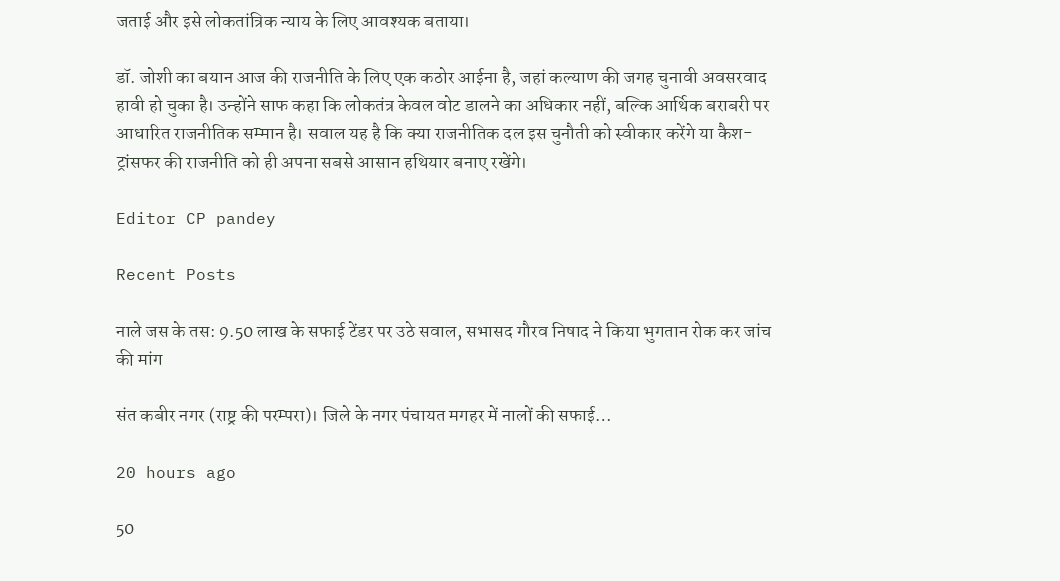जताई और इसे लोकतांत्रिक न्याय के लिए आवश्यक बताया।

डॉ. जोशी का बयान आज की राजनीति के लिए एक कठोर आईना है, जहां कल्याण की जगह चुनावी अवसरवाद हावी हो चुका है। उन्होंने साफ कहा कि लोकतंत्र केवल वोट डालने का अधिकार नहीं, बल्कि आर्थिक बराबरी पर आधारित राजनीतिक सम्मान है। सवाल यह है कि क्या राजनीतिक दल इस चुनौती को स्वीकार करेंगे या कैश-ट्रांसफर की राजनीति को ही अपना सबसे आसान हथियार बनाए रखेंगे।

Editor CP pandey

Recent Posts

नाले जस के तस: 9.50 लाख के सफाई टेंडर पर उठे सवाल, सभासद गौरव निषाद ने किया भुगतान रोक कर जांच की मांग

संत कबीर नगर (राष्ट्र की परम्परा)। जिले के नगर पंचायत मगहर में नालों की सफाई…

20 hours ago

50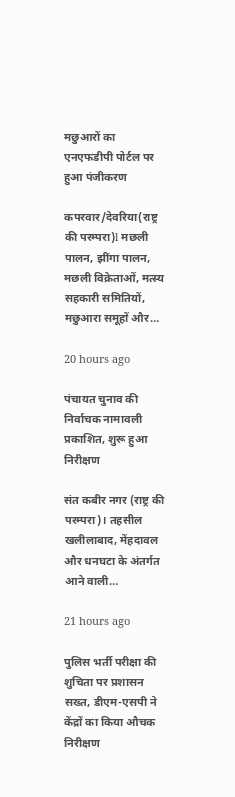मछुआरों का एनएफडीपी पोर्टल पर हुआ पंजीकरण

कपरवार/देवरिया(राष्ट्र की परम्परा)l मछली पालन, झींगा पालन, मछली विक्रेताओं, मत्स्य सहकारी समितियों, मछुआरा समूहों और…

20 hours ago

पंचायत चुनाव की निर्वाचक नामावली प्रकाशित, शुरू हुआ निरीक्षण

संत कबीर नगर (राष्ट्र की परम्परा)। तहसील खलीलाबाद, मेंहदावल और धनघटा के अंतर्गत आने वाली…

21 hours ago

पुलिस भर्ती परीक्षा की शुचिता पर प्रशासन सख्त, डीएम-एसपी ने केंद्रों का किया औचक निरीक्षण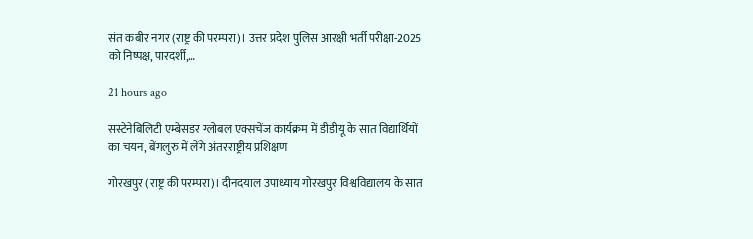संत कबीर नगर (राष्ट्र की परम्परा)। उत्तर प्रदेश पुलिस आरक्षी भर्ती परीक्षा-2025 को निष्पक्ष, पारदर्शी,…

21 hours ago

सस्टेनेबिलिटी एम्बेसडर ग्लोबल एक्सचेंज कार्यक्रम में डीडीयू के सात विद्यार्थियों का चयन, बेंगलुरु में लेंगे अंतरराष्ट्रीय प्रशिक्षण

गोरखपुर (राष्ट्र की परम्परा)। दीनदयाल उपाध्याय गोरखपुर विश्वविद्यालय के सात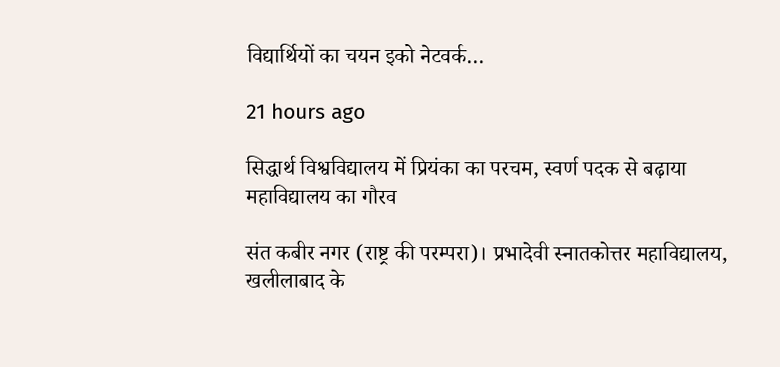विद्यार्थियों का चयन इको नेटवर्क…

21 hours ago

सिद्धार्थ विश्वविद्यालय में प्रियंका का परचम, स्वर्ण पदक से बढ़ाया महाविद्यालय का गौरव

संत कबीर नगर (राष्ट्र की परम्परा)। प्रभादेवी स्नातकोत्तर महाविद्यालय, खलीलाबाद के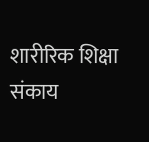शारीरिक शिक्षा संकाय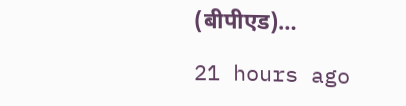(बीपीएड)…

21 hours ago